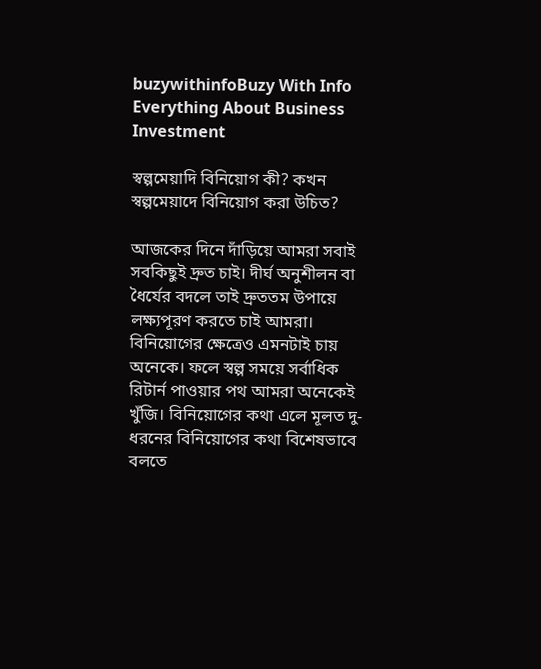buzywithinfoBuzy With Info
Everything About Business
Investment

স্বল্পমেয়াদি বিনিয়োগ কী? কখন স্বল্পমেয়াদে বিনিয়োগ করা উচিত?

আজকের দিনে দাঁড়িয়ে আমরা সবাই সবকিছুই দ্রুত চাই। দীর্ঘ অনুশীলন বা ধৈর্যের বদলে তাই দ্রুততম উপায়ে লক্ষ্যপূরণ করতে চাই আমরা। বিনিয়োগের ক্ষেত্রেও এমনটাই চায় অনেকে। ফলে স্বল্প সময়ে সর্বাধিক রিটার্ন পাওয়ার পথ আমরা অনেকেই খুঁজি। বিনিয়োগের কথা এলে মূলত দু-ধরনের বিনিয়োগের কথা বিশেষভাবে বলতে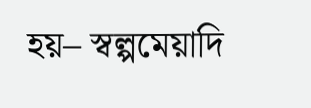হয়– স্বল্পমেয়াদি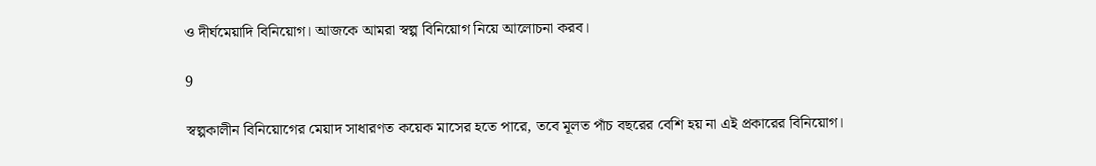ও দীর্ঘমেয়াদি বিনিয়োগ। আজকে আমরা স্বল্প বিনিয়োগ নিয়ে আলোচনা করব।

9

স্বল্পকালীন বিনিয়োগের মেয়াদ সাধারণত কয়েক মাসের হতে পারে, তবে মূলত পাঁচ বছরের বেশি হয় না এই প্রকারের বিনিয়োগ।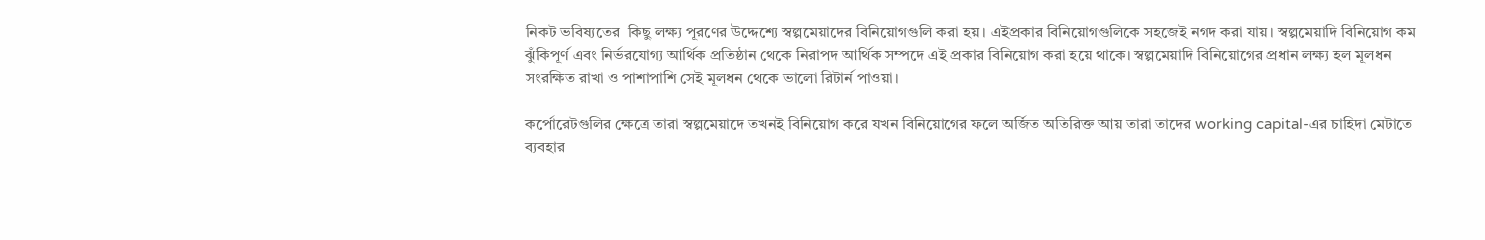নিকট ভবিষ্যতের  কিছু লক্ষ্য পূরণের উদ্দেশ্যে স্বল্পমেয়াদের বিনিয়োগগুলি করা হয়। এইপ্রকার বিনিয়োগগুলিকে সহজেই নগদ করা যায়। স্বল্পমেয়াদি বিনিয়োগ কম ঝুঁকিপূর্ণ এবং নির্ভরযোগ্য আর্থিক প্রতিষ্ঠান থেকে নিরাপদ আর্থিক সম্পদে এই প্রকার বিনিয়োগ করা হয়ে থাকে। স্বল্পমেয়াদি বিনিয়োগের প্রধান লক্ষ্য হল মূলধন সংরক্ষিত রাখা ও পাশাপাশি সেই মূলধন থেকে ভালো রিটার্ন পাওয়া।

কর্পোরেটগুলির ক্ষেত্রে তারা স্বল্পমেয়াদে তখনই বিনিয়োগ করে যখন বিনিয়োগের ফলে অর্জিত অতিরিক্ত আয় তারা তাদের working capital-এর চাহিদা মেটাতে ব্যবহার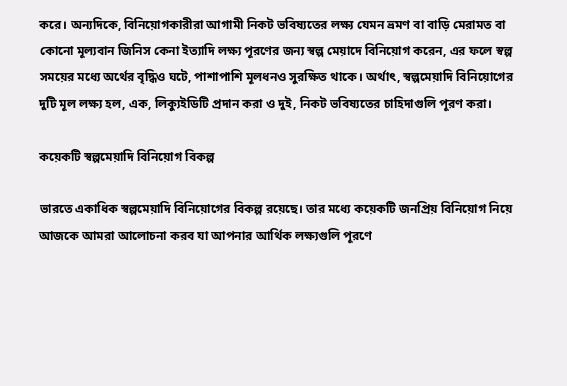করে। অন্যদিকে, বিনিয়োগকারীরা আগামী নিকট ভবিষ্যতের লক্ষ্য যেমন ভ্রমণ বা বাড়ি মেরামত বা কোনো মূল্যবান জিনিস কেনা ইত্যাদি লক্ষ্য পূরণের জন্য স্বল্প মেয়াদে বিনিয়োগ করেন, এর ফলে স্বল্প সময়ের মধ্যে অর্থের বৃদ্ধিও ঘটে, পাশাপাশি মূলধনও সুরক্ষিত থাকে। অর্থাৎ, স্বল্পমেয়াদি বিনিয়োগের দুটি মূল লক্ষ্য হল, এক, লিক্যুইডিটি প্রদান করা ও দুই, নিকট ভবিষ্যতের চাহিদাগুলি পূরণ করা।

কয়েকটি স্বল্পমেয়াদি বিনিয়োগ বিকল্প

ভারতে একাধিক স্বল্পমেয়াদি বিনিয়োগের বিকল্প রয়েছে। তার মধ্যে কয়েকটি জনপ্রিয় বিনিয়োগ নিয়ে আজকে আমরা আলোচনা করব যা আপনার আর্থিক লক্ষ্যগুলি পূরণে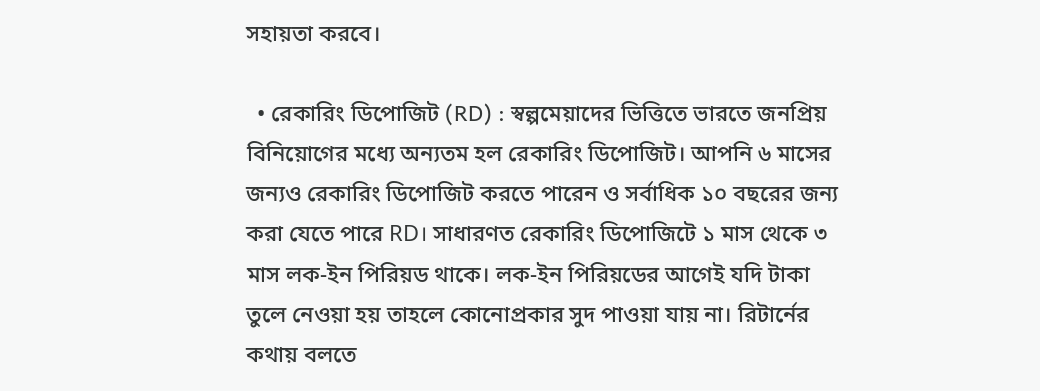সহায়তা করবে।

  • রেকারিং ডিপোজিট (RD) : স্বল্পমেয়াদের ভিত্তিতে ভারতে জনপ্রিয় বিনিয়োগের মধ্যে অন্যতম হল রেকারিং ডিপোজিট। আপনি ৬ মাসের জন্যও রেকারিং ডিপোজিট করতে পারেন ও সর্বাধিক ১০ বছরের জন্য করা যেতে পারে RD। সাধারণত রেকারিং ডিপোজিটে ১ মাস থেকে ৩ মাস লক-ইন পিরিয়ড থাকে। লক-ইন পিরিয়ডের আগেই যদি টাকা তুলে নেওয়া হয় তাহলে কোনোপ্রকার সুদ পাওয়া যায় না। রিটার্নের কথায় বলতে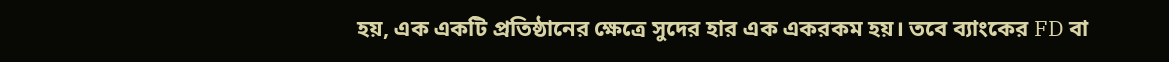হয়, এক একটি প্রতিষ্ঠানের ক্ষেত্রে সুদের হার এক একরকম হয়। তবে ব্যাংকের FD বা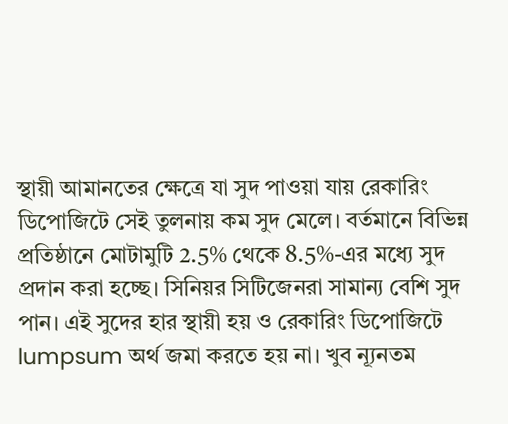স্থায়ী আমানতের ক্ষেত্রে যা সুদ পাওয়া যায় রেকারিং ডিপোজিটে সেই তুলনায় কম সুদ মেলে। বর্তমানে বিভিন্ন প্রতিষ্ঠানে মোটামুটি 2.5% থেকে 8.5%-এর মধ্যে সুদ প্রদান করা হচ্ছে। সিনিয়র সিটিজেনরা সামান্য বেশি সুদ পান। এই সুদের হার স্থায়ী হয় ও রেকারিং ডিপোজিটে lumpsum অর্থ জমা করতে হয় না। খুব ন্যূনতম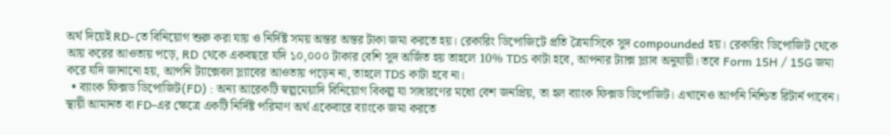অর্থ দিয়েই RD-তে বিনিয়োগ শুরু করা যায় ও নির্দিষ্ট সময় অন্তর অন্তর টাকা জমা করতে হয়। রেকারিং ডিপোজিটে প্রতি ত্রৈমাসিকে সুদ compounded হয়। রেকারিং ডিপোজিট থেকে আয় করের আওতায় পড়ে, RD থেকে একবছরে যদি ১০,০০০ টাকার বেশি সুদ অর্জিত হয় তাহলে 10% TDS কাটা হবে, আপনার ট্যাক্স স্ল্যাব অনুযায়ী। তবে Form 15H / 15G জমা করে যদি জানানো হয়, আপনি ট্যাক্সেবল স্ল্যাবের আওতায় পড়েন না, তাহলে TDS কাটা হবে না।
  • ব্যাংক ফিক্সড ডিপোজিট(FD) : অন্য আরেকটি স্বল্পমেয়াদি বিনিয়োগ বিকল্প যা সাধারণের মধ্যে বেশ জনপ্রিয়, তা হল ব্যাংক ফিক্সড ডিপোজিট। এখানেও আপনি নিশ্চিত রিটার্ন পাবেন। স্থায়ী আমানত বা FD-এর ক্ষেত্রে একটি নির্দিষ্ট পরিমাণ অর্থ একেবারে ব্যাংকে জমা করতে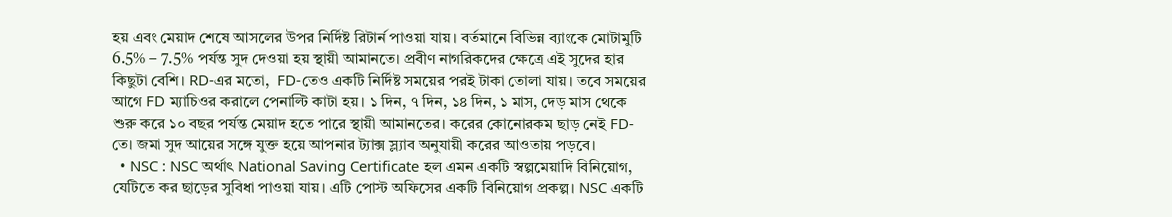হয় এবং মেয়াদ শেষে আসলের উপর নির্দিষ্ট রিটার্ন পাওয়া যায়। বর্তমানে বিভিন্ন ব্যাংকে মোটামুটি 6.5% – 7.5% পর্যন্ত সুদ দেওয়া হয় স্থায়ী আমানতে। প্রবীণ নাগরিকদের ক্ষেত্রে এই সুদের হার কিছুটা বেশি। RD-এর মতো,  FD-তেও একটি নির্দিষ্ট সময়ের পরই টাকা তোলা যায়। তবে সময়ের আগে FD ম্যাচিওর করালে পেনাল্টি কাটা হয়। ১ দিন, ৭ দিন, ১৪ দিন, ১ মাস, দেড় মাস থেকে শুরু করে ১০ বছর পর্যন্ত মেয়াদ হতে পারে স্থায়ী আমানতের। করের কোনোরকম ছাড় নেই FD-তে। জমা সুদ আয়ের সঙ্গে যুক্ত হয়ে আপনার ট্যাক্স স্ল্যাব অনুযায়ী করের আওতায় পড়বে।
  • NSC : NSC অর্থাৎ National Saving Certificate হল এমন একটি স্বল্পমেয়াদি বিনিয়োগ, যেটিতে কর ছাড়ের সুবিধা পাওয়া যায়। এটি পোস্ট অফিসের একটি বিনিয়োগ প্রকল্প। NSC একটি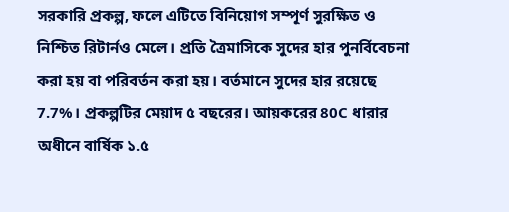সরকারি প্রকল্প, ফলে এটিতে বিনিয়োগ সম্পূর্ণ সুরক্ষিত ও নিশ্চিত রিটার্নও মেলে। প্রতি ত্রৈমাসিকে সুদের হার পুনর্বিবেচনা করা হয় বা পরিবর্তন করা হয়। বর্তমানে সুদের হার রয়েছে 7.7%। প্রকল্পটির মেয়াদ ৫ বছরের। আয়করের 80C ধারার অধীনে বার্ষিক ১.৫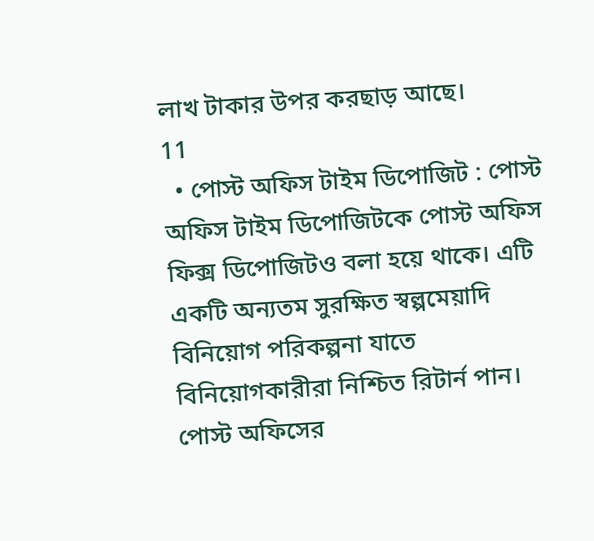লাখ টাকার উপর করছাড় আছে।
11
  • পোস্ট অফিস টাইম ডিপোজিট : পোস্ট অফিস টাইম ডিপোজিটকে পোস্ট অফিস ফিক্স ডিপোজিটও বলা হয়ে থাকে। এটি একটি অন্যতম সুরক্ষিত স্বল্পমেয়াদি বিনিয়োগ পরিকল্পনা যাতে বিনিয়োগকারীরা নিশ্চিত রিটার্ন পান। পোস্ট অফিসের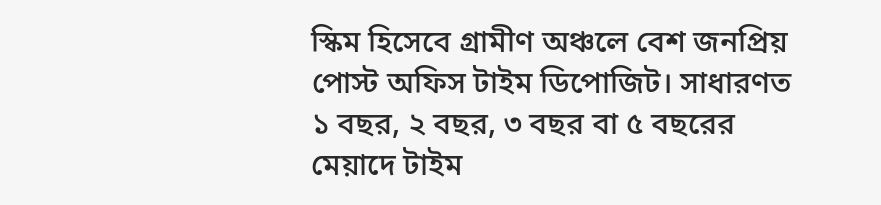স্কিম হিসেবে গ্রামীণ অঞ্চলে বেশ জনপ্রিয় পোস্ট অফিস টাইম ডিপোজিট। সাধারণত ১ বছর, ২ বছর, ৩ বছর বা ৫ বছরের মেয়াদে টাইম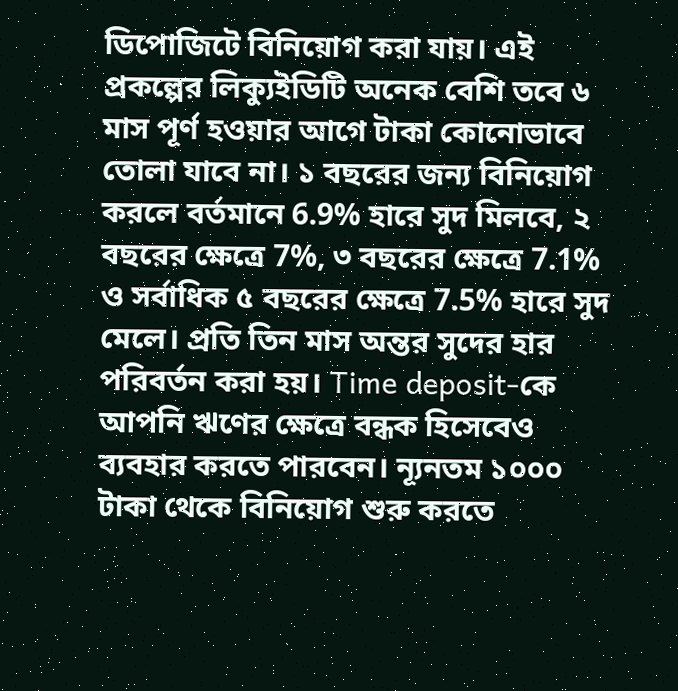ডিপোজিটে বিনিয়োগ করা যায়। এই প্রকল্পের লিক্যুইডিটি অনেক বেশি তবে ৬ মাস পূর্ণ হওয়ার আগে টাকা কোনোভাবে তোলা যাবে না। ১ বছরের জন্য বিনিয়োগ করলে বর্তমানে 6.9% হারে সুদ মিলবে, ২ বছরের ক্ষেত্রে 7%, ৩ বছরের ক্ষেত্রে 7.1% ও সর্বাধিক ৫ বছরের ক্ষেত্রে 7.5% হারে সুদ মেলে। প্রতি তিন মাস অন্তর সুদের হার পরিবর্তন করা হয়। Time deposit-কে আপনি ঋণের ক্ষেত্রে বন্ধক হিসেবেও ব্যবহার করতে পারবেন। ন্যূনতম ১০০০ টাকা থেকে বিনিয়োগ শুরু করতে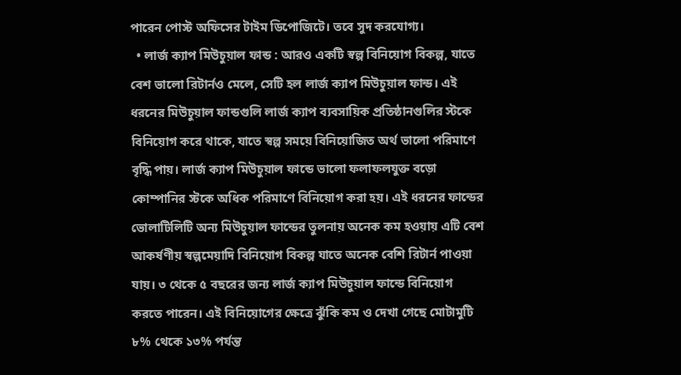পারেন পোস্ট অফিসের টাইম ডিপোজিটে। তবে সুদ করযোগ্য।
  • লার্জ ক্যাপ মিউচুয়াল ফান্ড : আরও একটি স্বল্প বিনিয়োগ বিকল্প, যাতে বেশ ভালো রিটার্নও মেলে, সেটি হল লার্জ ক্যাপ মিউচুয়াল ফান্ড। এই ধরনের মিউচুয়াল ফান্ডগুলি লার্জ ক্যাপ ব্যবসায়িক প্রতিষ্ঠানগুলির স্টকে বিনিয়োগ করে থাকে, যাতে স্বল্প সময়ে বিনিয়োজিত অর্থ ভালো পরিমাণে বৃদ্ধি পায়। লার্জ ক্যাপ মিউচুয়াল ফান্ডে ভালো ফলাফলযুক্ত বড়ো কোম্পানির স্টকে অধিক পরিমাণে বিনিয়োগ করা হয়। এই ধরনের ফান্ডের ভোলাটিলিটি অন্য মিউচুয়াল ফান্ডের তুলনায় অনেক কম হওয়ায় এটি বেশ আকর্ষণীয় স্বল্পমেয়াদি বিনিয়োগ বিকল্প যাতে অনেক বেশি রিটার্ন পাওয়া যায়। ৩ থেকে ৫ বছরের জন্য লার্জ ক্যাপ মিউচুয়াল ফান্ডে বিনিয়োগ করতে পারেন। এই বিনিয়োগের ক্ষেত্রে ঝুঁকি কম ও দেখা গেছে মোটামুটি ৮% থেকে ১৩% পর্যন্ত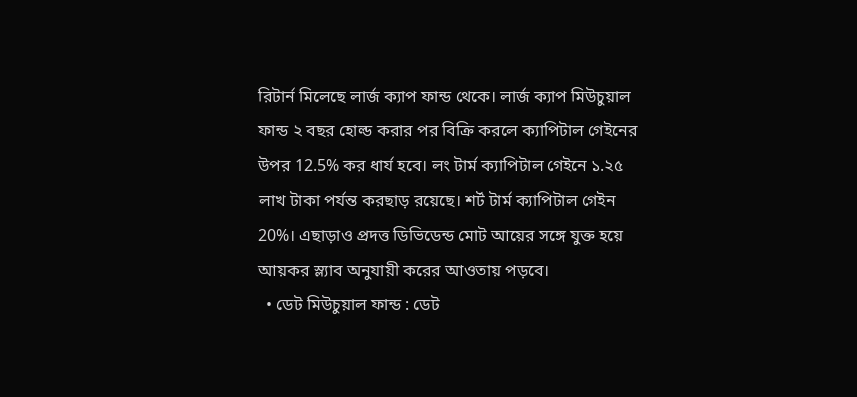রিটার্ন মিলেছে লার্জ ক্যাপ ফান্ড থেকে। লার্জ ক্যাপ মিউচুয়াল ফান্ড ২ বছর হোল্ড করার পর বিক্রি করলে ক্যাপিটাল গেইনের উপর 12.5% কর ধার্য হবে। লং টার্ম ক্যাপিটাল গেইনে ১.২৫ লাখ টাকা পর্যন্ত করছাড় রয়েছে। শর্ট টার্ম ক্যাপিটাল গেইন 20%। এছাড়াও প্রদত্ত ডিভিডেন্ড মোট আয়ের সঙ্গে যুক্ত হয়ে আয়কর স্ল্যাব অনুযায়ী করের আওতায় পড়বে।
  • ডেট মিউচুয়াল ফান্ড : ডেট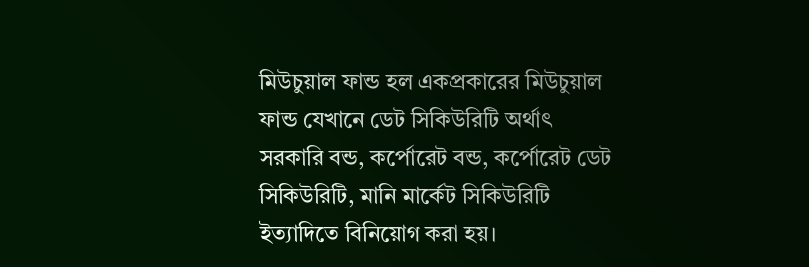মিউচুয়াল ফান্ড হল একপ্রকারের মিউচুয়াল ফান্ড যেখানে ডেট সিকিউরিটি অর্থাৎ সরকারি বন্ড, কর্পোরেট বন্ড, কর্পোরেট ডেট সিকিউরিটি, মানি মার্কেট সিকিউরিটি ইত্যাদিতে বিনিয়োগ করা হয়।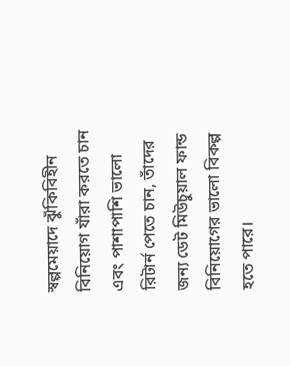স্বল্পমেয়াদে ঝুঁকিবিহীন বিনিয়োগ যাঁরা করতে চান এবং পাশাপাশি ভালো রিটার্ন পেতে চান, তাঁদের জন্য ডেট মিউচুয়াল ফান্ড বিনিয়োগের ভালো বিকল্প হতে পারে।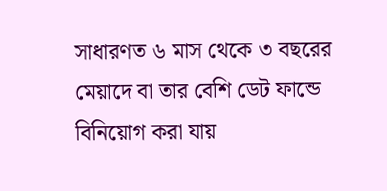সাধারণত ৬ মাস থেকে ৩ বছরের মেয়াদে বা তার বেশি ডেট ফান্ডে বিনিয়োগ করা যায়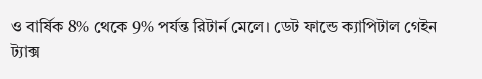ও বার্ষিক 8% থেকে 9% পর্যন্ত রিটার্ন মেলে। ডেট ফান্ডে ক্যাপিটাল গেইন ট্যাক্স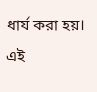ধার্য করা হয়। এই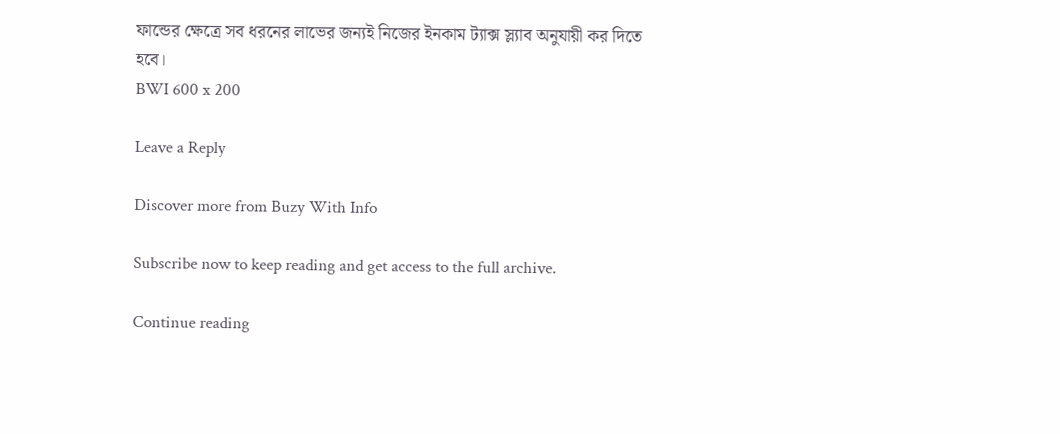ফান্ডের ক্ষেত্রে সব ধরনের লাভের জন্যই নিজের ইনকাম ট্যাক্স স্ল্যাব অনুযায়ী কর দিতে হবে।
BWI 600 x 200

Leave a Reply

Discover more from Buzy With Info

Subscribe now to keep reading and get access to the full archive.

Continue reading